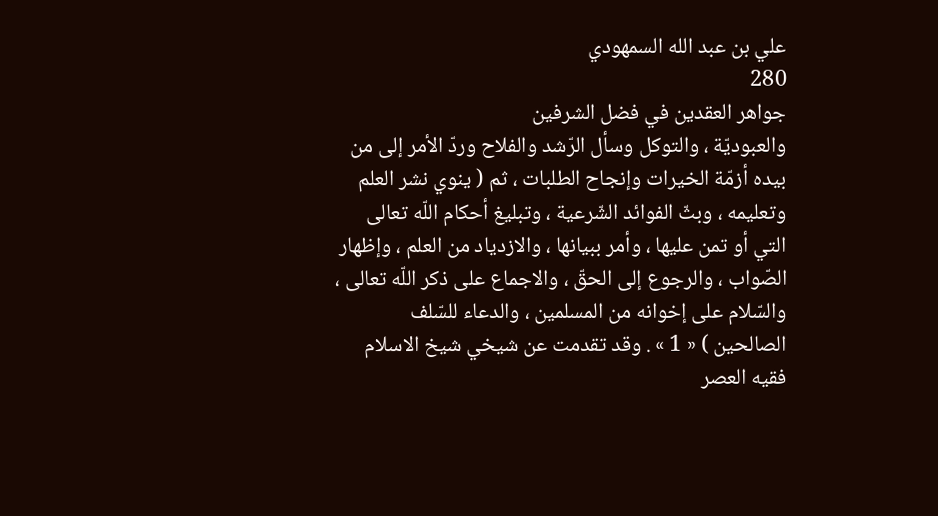علي بن عبد الله السمهودي
280
جواهر العقدين في فضل الشرفين
والعبوديّة ، والتوكل وسأل الرّشد والفلاح وردّ الأمر إلى من بيده أزمّة الخيرات وإنجاح الطلبات ، ثم ( ينوي نشر العلم وتعليمه ، وبثّ الفوائد الشّرعية ، وتبليغ أحكام اللّه تعالى التي أو تمن عليها ، وأمر ببيانها ، والازدياد من العلم ، وإظهار الصّواب ، والرجوع إلى الحقّ ، والاجماع على ذكر اللّه تعالى ، والسّلام على إخوانه من المسلمين ، والدعاء للسّلف الصالحين ) « 1 » . وقد تقدمت عن شيخي شيخ الاسلام فقيه العصر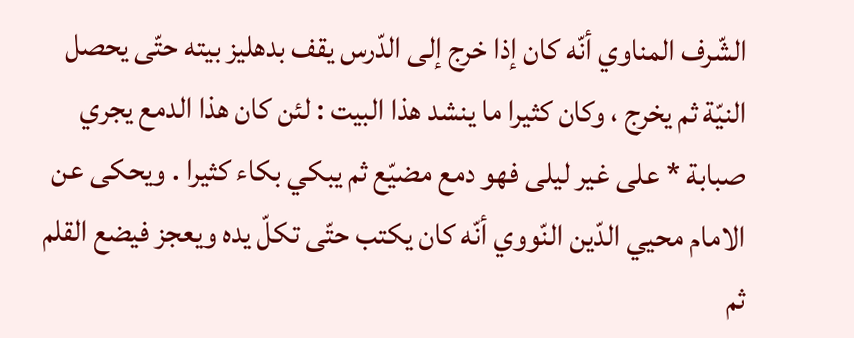الشّرف المناوي أنّه كان إذا خرج إلى الدّرس يقف بدهليز بيته حتّى يحصل النيّة ثم يخرج ، وكان كثيرا ما ينشد هذا البيت : لئن كان هذا الدمع يجري صبابة * على غير ليلى فهو دمع مضيّع ثم يبكي بكاء كثيرا . ويحكى عن الامام محيي الدّين النّووي أنّه كان يكتب حتّى تكلّ يده ويعجز فيضع القلم ثم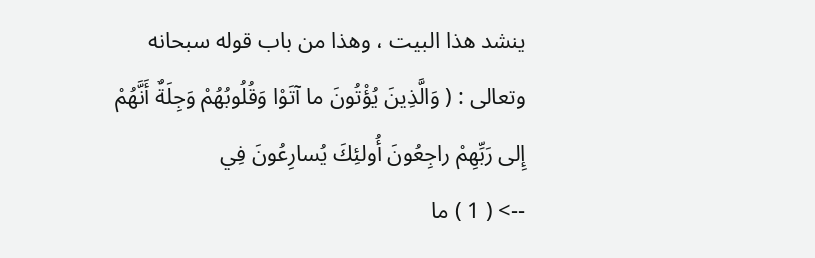ينشد هذا البيت ، وهذا من باب قوله سبحانه وتعالى : ( وَالَّذِينَ يُؤْتُونَ ما آتَوْا وَقُلُوبُهُمْ وَجِلَةٌ أَنَّهُمْ إِلى رَبِّهِمْ راجِعُونَ أُولئِكَ يُسارِعُونَ فِي
--> ( 1 ) ما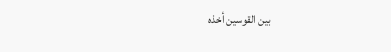بين القوسين أخذه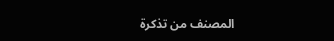المصنف من تذكرة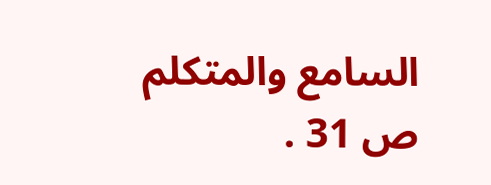السامع والمتكلم ص 31 .